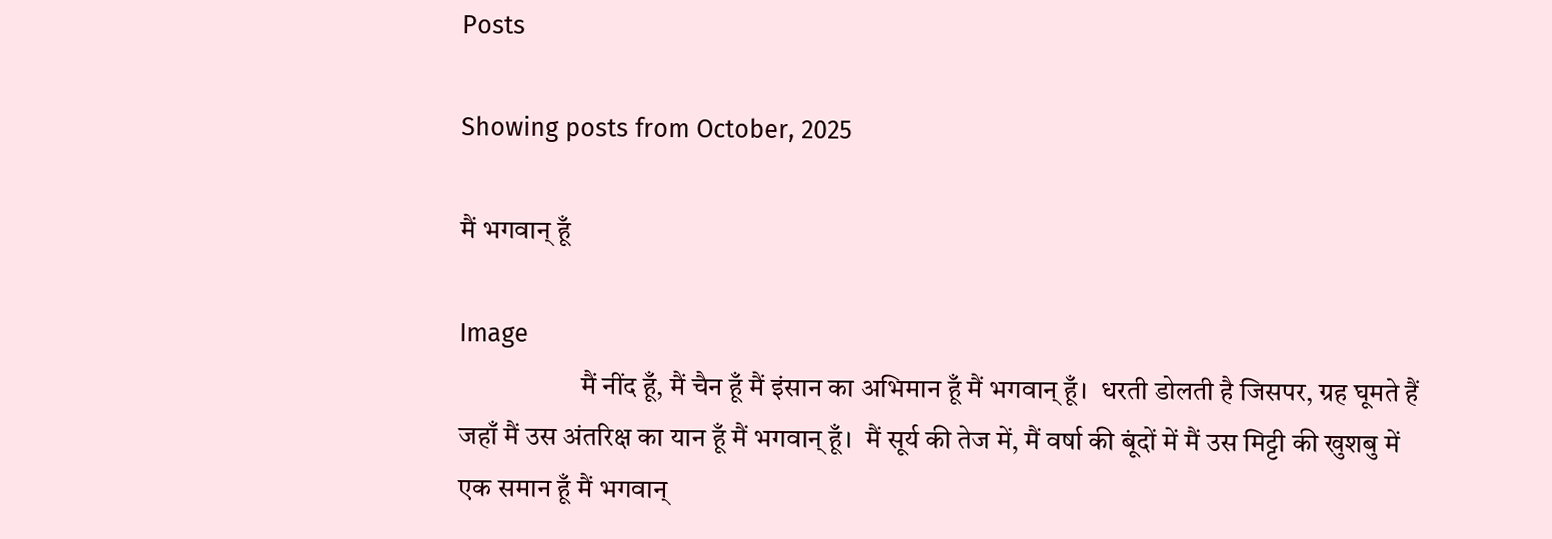Posts

Showing posts from October, 2025

मैं भगवान् हूँ

Image
                      मैं नींद हूँ, मैं चैन हूँ मैं इंसान का अभिमान हूँ मैं भगवान् हूँ।  धरती डोलती है जिसपर, ग्रह घूमते हैं जहाँ मैं उस अंतरिक्ष का यान हूँ मैं भगवान् हूँ।  मैं सूर्य की तेज में, मैं वर्षा की बूंदों में मैं उस मिट्टी की खुशबु में एक समान हूँ मैं भगवान्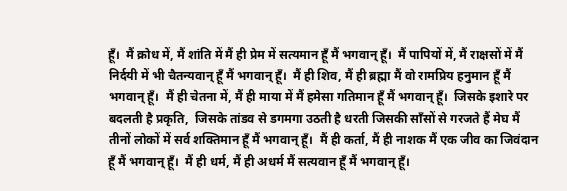हूँ।  मैं क्रोध में, मैं शांति में मैं ही प्रेम में सत्यमान हूँ मैं भगवान् हूँ।  मैं पापियों में, मैं राक्षसों में मैं निर्दयी में भी चैतन्यवान् हूँ मैं भगवान् हूँ।  मैं ही शिव, मैं ही ब्रह्मा मैं वो रामप्रिय हनुमान हूँ मैं भगवान् हूँ।  मैं ही चेतना में, मैं ही माया में मैं हमेसा गतिमान हूँ मैं भगवान् हूँ।  जिसके इशारे पर बदलती है प्रकृति,  जिसके तांडव से डगमगा उठती है धरती जिसकी साँसों से गरजते हैं मेघ मैं तीनों लोकों में सर्व शक्तिमान हूँ मैं भगवान् हूँ।  मैं ही कर्ता, मैं ही नाशक मैं एक जीव का जिवंदान हूँ मैं भगवान् हूँ।  मैं ही धर्म, मैं ही अधर्म मैं सत्यवान हूँ मैं भगवान् हूँ।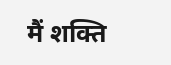मैं शक्ति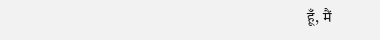हूँ, मैं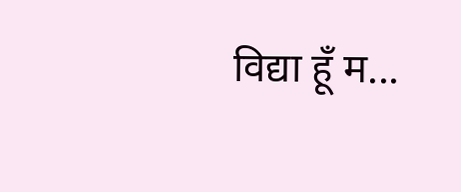विद्या हूँ म...